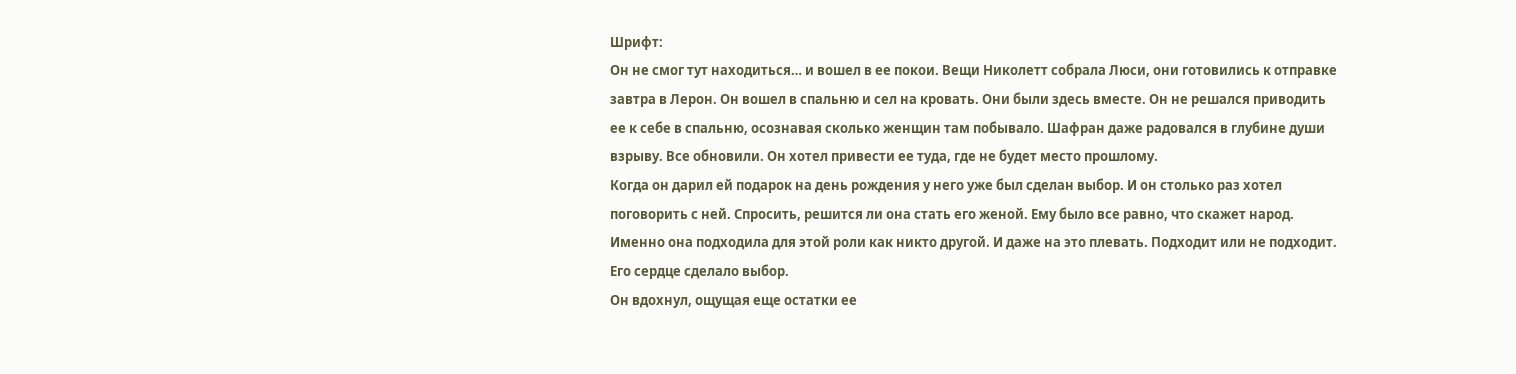Шрифт:
Он не смог тут находиться… и вошел в ее покои. Вещи Николетт собрала Люси, они готовились к отправке завтра в Лерон. Он вошел в спальню и сел на кровать. Они были здесь вместе. Он не решался приводить ее к себе в спальню, осознавая сколько женщин там побывало. Шафран даже радовался в глубине души взрыву. Все обновили. Он хотел привести ее туда, где не будет место прошлому.
Когда он дарил ей подарок на день рождения у него уже был сделан выбор. И он столько раз хотел поговорить с ней. Спросить, решится ли она стать его женой. Ему было все равно, что скажет народ. Именно она подходила для этой роли как никто другой. И даже на это плевать. Подходит или не подходит. Его сердце сделало выбор.
Он вдохнул, ощущая еще остатки ее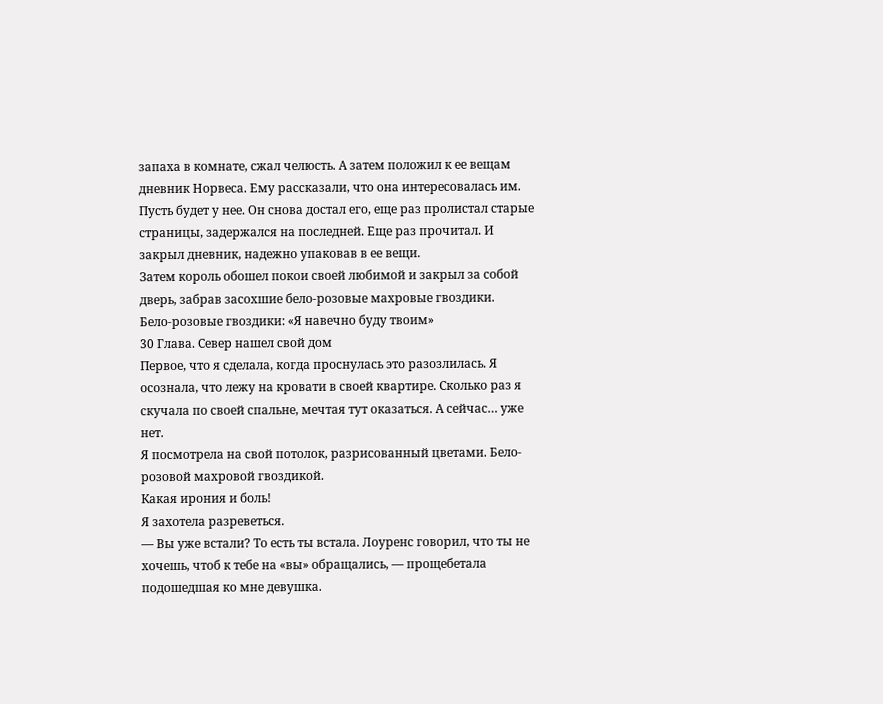запаха в комнате, сжал челюсть. А затем положил к ее вещам дневник Норвеса. Ему рассказали, что она интересовалась им. Пусть будет у нее. Он снова достал его, еще раз пролистал старые страницы, задержался на последней. Еще раз прочитал. И закрыл дневник, надежно упаковав в ее вещи.
Затем король обошел покои своей любимой и закрыл за собой дверь, забрав засохшие бело-розовые махровые гвоздики.
Бело-розовые гвоздики: «Я навечно буду твоим»
30 Глава. Север нашел свой дом
Первое, что я сделала, когда проснулась это разозлилась. Я осознала, что лежу на кровати в своей квартире. Сколько раз я скучала по своей спальне, мечтая тут оказаться. А сейчас… уже нет.
Я посмотрела на свой потолок, разрисованный цветами. Бело-розовой махровой гвоздикой.
Какая ирония и боль!
Я захотела разреветься.
— Вы уже встали? То есть ты встала. Лоуренс говорил, что ты не хочешь, чтоб к тебе на «вы» обращались, — прощебетала подошедшая ко мне девушка.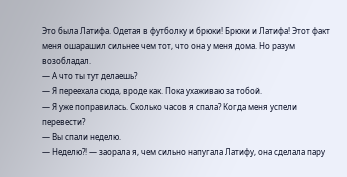Это была Латифа. Одетая в футболку и брюки! Брюки и Латифа! Этот факт меня ошарашил сильнее чем тот, что она у меня дома. Но разум возобладал.
— А что ты тут делаешь?
— Я переехала сюда, вроде как. Пока ухаживаю за тобой.
— Я уже поправилась. Сколько часов я спала? Когда меня успели перевести?
— Вы спали неделю.
— Неделю?! — заорала я, чем сильно напугала Латифу, она сделала пару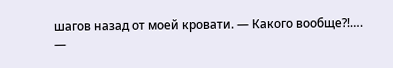шагов назад от моей кровати. — Какого вообще?!….
—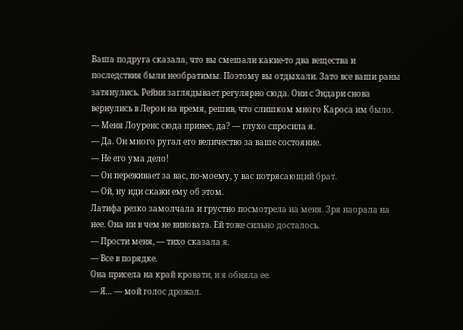Ваша подруга сказала, что вы смешали какие-то два вещества и последствия были необратимы. Поэтому вы отдыхали. Зато все ваши раны затянулись. Рейни заглядывает регулярно сюда. Они с Эндари снова вернулись в Лерон на время, решив, что слишком много Кароса им было.
— Меня Лоуренс сюда принес, да? — глухо спросила я.
— Да. Он много ругал его величество за ваше состояние.
— Не его ума дело!
— Он переживает за вас, по-моему, у вас потрясающий брат.
— Ой, ну иди скажи ему об этом.
Латифа резко замолчала и грустно посмотрела на меня. Зря наорала на нее. Она ни в чем не виновата. Ей тоже сильно досталось.
— Прости меня, — тихо сказала я.
— Все в порядке.
Она присела на край кровати, и я обняла ее.
— Я… — мой голос дрожал.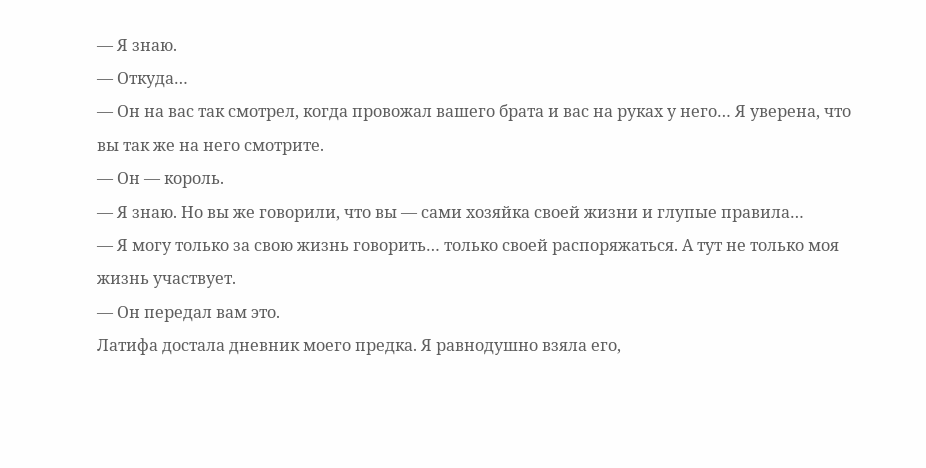— Я знаю.
— Откуда…
— Он на вас так смотрел, когда провожал вашего брата и вас на руках у него… Я уверена, что вы так же на него смотрите.
— Он — король.
— Я знаю. Но вы же говорили, что вы — сами хозяйка своей жизни и глупые правила…
— Я могу только за свою жизнь говорить… только своей распоряжаться. А тут не только моя жизнь участвует.
— Он передал вам это.
Латифа достала дневник моего предка. Я равнодушно взяла его,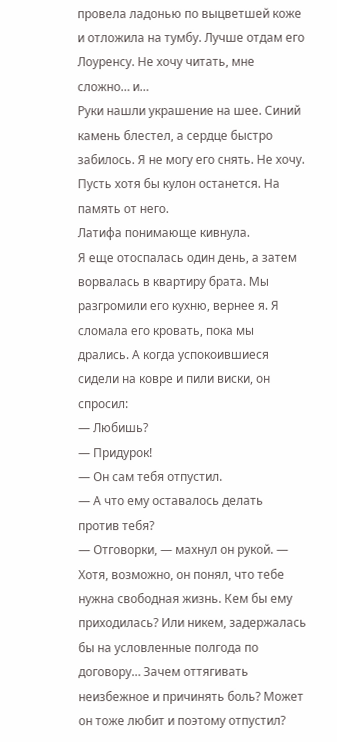провела ладонью по выцветшей коже и отложила на тумбу. Лучше отдам его Лоуренсу. Не хочу читать, мне сложно… и…
Руки нашли украшение на шее. Синий камень блестел, а сердце быстро забилось. Я не могу его снять. Не хочу. Пусть хотя бы кулон останется. На память от него.
Латифа понимающе кивнула.
Я еще отоспалась один день, а затем ворвалась в квартиру брата. Мы разгромили его кухню, вернее я. Я сломала его кровать, пока мы дрались. А когда успокоившиеся сидели на ковре и пили виски, он спросил:
— Любишь?
— Придурок!
— Он сам тебя отпустил.
— А что ему оставалось делать против тебя?
— Отговорки, — махнул он рукой. — Хотя, возможно, он понял, что тебе нужна свободная жизнь. Кем бы ему приходилась? Или никем, задержалась бы на условленные полгода по договору… Зачем оттягивать неизбежное и причинять боль? Может он тоже любит и поэтому отпустил?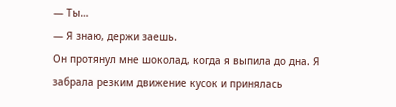— Ты…
— Я знаю, держи заешь.
Он протянул мне шоколад, когда я выпила до дна. Я забрала резким движение кусок и принялась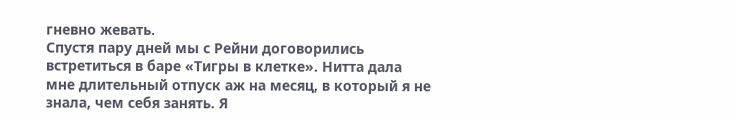гневно жевать.
Спустя пару дней мы с Рейни договорились встретиться в баре «Тигры в клетке». Нитта дала мне длительный отпуск аж на месяц, в который я не знала, чем себя занять. Я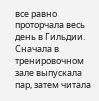все равно проторчала весь день в Гильдии. Сначала в тренировочном зале выпускала пар, затем читала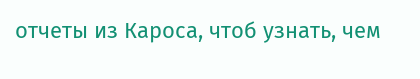отчеты из Кароса, чтоб узнать, чем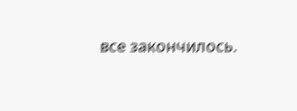все закончилось.